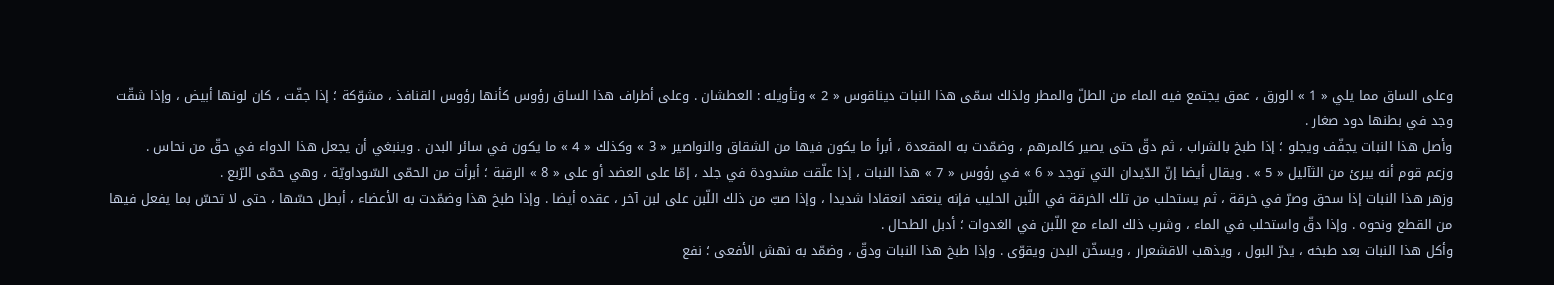وعلى الساق مما يلي « 1 » الورق ، عمق يجتمع فيه الماء من الطلّ والمطر ولذلك سمّى هذا النبات ديناقوس « 2 » وتأويله : العطشان . وعلى أطراف هذا الساق رؤوس كأنها رؤوس القنافذ ، مشوّكة ؛ إذا جفّت ، كان لونها أبيض ، وإذا شقّت وجد في بطنها دود صغار .
وأصل هذا النبات يجفّف ويجلو ؛ إذا طبخ بالشراب ، ثم دقّ حتى يصير كالمرهم ، وضمّدت به المقعدة ، أبرأ ما يكون فيها من الشقاق والنواصير « 3 » وكذلك « 4 » ما يكون في سائر البدن . وينبغي أن يجعل هذا الدواء في حقّ من نحاس .
وزعم قوم أنه يبرئ من الثآليل « 5 » . ويقال أيضا إنّ الدّيدان التي توجد « 6 » في رؤوس « 7 » هذا النبات ، إذا علّقت مشدودة في جلد ، إمّا على العضد أو على « 8 » الرقبة ؛ أبرأت من الحمّى السّوداويّة ، وهي حمّى الرّبع .
وزهر هذا النبات إذا سحق وصرّ في خرقة ، ثم يستحلب من تلك الخرقة في اللّبن الحليب فإنه ينعقد انعقادا شديدا ، وإذا صبّ من ذلك اللّبن على لبن آخر ، عقده أيضا . وإذا طبخ هذا وضمّدت به الأعضاء ، أبطل حسّها ، حتى لا تحسّ بما يفعل فيها من القطع ونحوه . وإذا دقّ واستحلب في الماء ، وشرب ذلك الماء مع اللّبن في الغدوات ؛ أدبل الطحال .
وأكل هذا النبات بعد طبخه ، يدرّ البول ، ويذهب الاقشعرار ، ويسخّن البدن ويقوّى . وإذا طبخ هذا النبات ودقّ ، وضمّد به نهش الأفعى ؛ نفع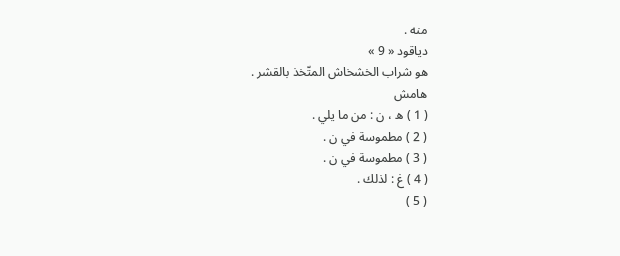منه .
دياقود « 9 »
هو شراب الخشخاش المتّخذ بالقشر .
هامش
( 1 ) ه ، ن : من ما يلي .
( 2 ) مطموسة في ن .
( 3 ) مطموسة في ن .
( 4 ) غ : لذلك .
( 5 )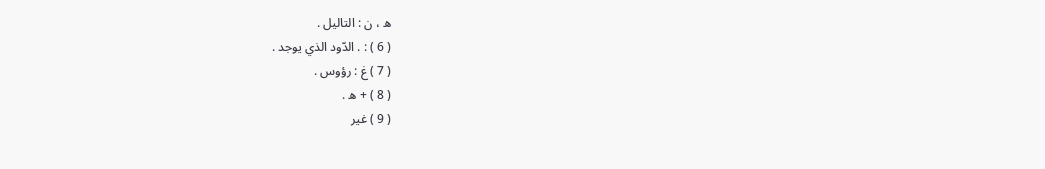ه ، ن : التاليل .
( 6 ) : . الدّود الذي يوجد .
( 7 ) غ : رؤوس .
( 8 ) + ه .
( 9 ) غير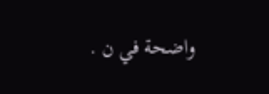واضحة في ن .